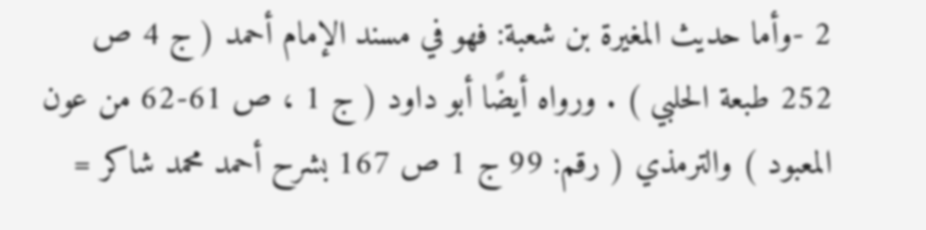2 -وأما حديث المغيرة بن شعبة: فهو في مسند الإمام أحمد ( ج 4 ص 252 طبعة الحلبي ) . ورواه أيضًا أبو داود ( ج 1 ، ص 61-62 من عون المعبود ) والترمذي ( رقم: 99 ج 1 ص 167 بشرح أحمد محمد شاكر =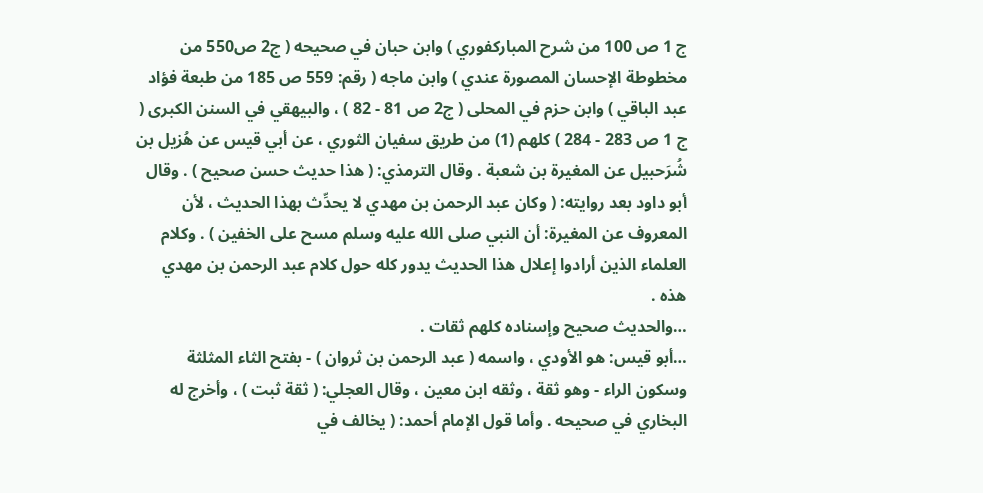ج 1 ص 100 من شرح المباركفوري ) وابن حبان في صحيحه ( ج2 ص550 من مخطوطة الإحسان المصورة عندي ) وابن ماجه ( رقم: 559 ص 185 من طبعة فؤاد عبد الباقي ) وابن حزم في المحلى ( ج2 ص 81 - 82 ) ، والبيهقي في السنن الكبرى ( ج 1 ص 283 - 284 ) كلهم (1) من طريق سفيان الثوري ، عن أبي قيس عن هُزيل بن شُرَحبيل عن المغيرة بن شعبة . وقال الترمذي: ( هذا حديث حسن صحيح ) . وقال أبو داود بعد روايته: ( وكان عبد الرحمن بن مهدي لا يحدِّث بهذا الحديث ، لأن المعروف عن المغيرة: أن النبي صلى الله عليه وسلم مسح على الخفين ) . وكلام العلماء الذين أرادوا إعلال هذا الحديث يدور كله حول كلام عبد الرحمن بن مهدي هذه .
…والحديث صحيح وإسناده كلهم ثقات .
…أبو قيس: هو الأودي ، واسمه ( عبد الرحمن بن ثروان ) - بفتح الثاء المثلثة وسكون الراء - وهو ثقة ، وثقه ابن معين ، وقال العجلي: ( ثقة ثبت ) ، وأخرج له البخاري في صحيحه . وأما قول الإمام أحمد: ( يخالف في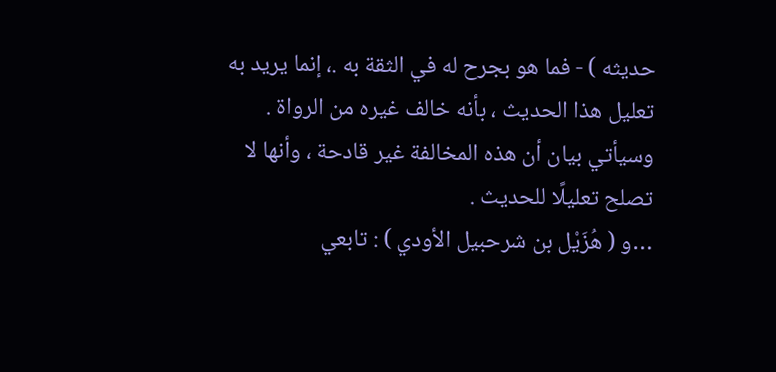حديثه ) - فما هو بجرح له في الثقة به .، إنما يريد به تعليل هذا الحديث ، بأنه خالف غيره من الرواة . وسيأتي بيان أن هذه المخالفة غير قادحة ، وأنها لا تصلح تعليلًا للحديث .
…و ( هُزَيْل بن شرحبيل الأودي ) : تابعي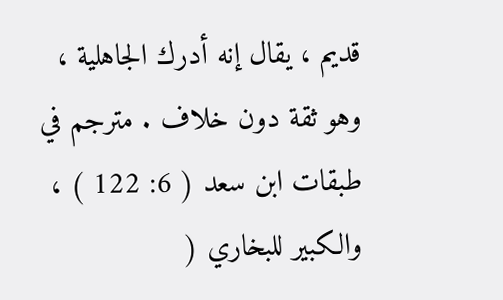قديم ، يقال إنه أدرك الجاهلية ، وهو ثقة دون خلاف . مترجم في طبقات ابن سعد ( 6: 122 ) ، والكبير للبخاري (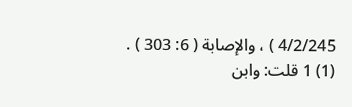4/2/245 ) ، والإصابة ( 6: 303 ) .
(1) 1 قلت: وابن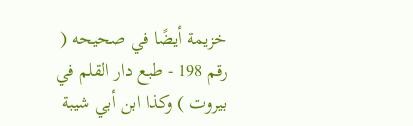خزيمة أيضًا في صحيحه ( رقم 198 - طبع دار القلم في بيروت ) وكذا ابن أبي شيبة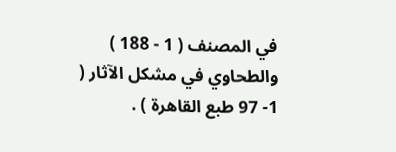في المصنف ( 1 - 188 ) والطحاوي في مشكل الآثار ( 1- 97 طبع القاهرة ) .